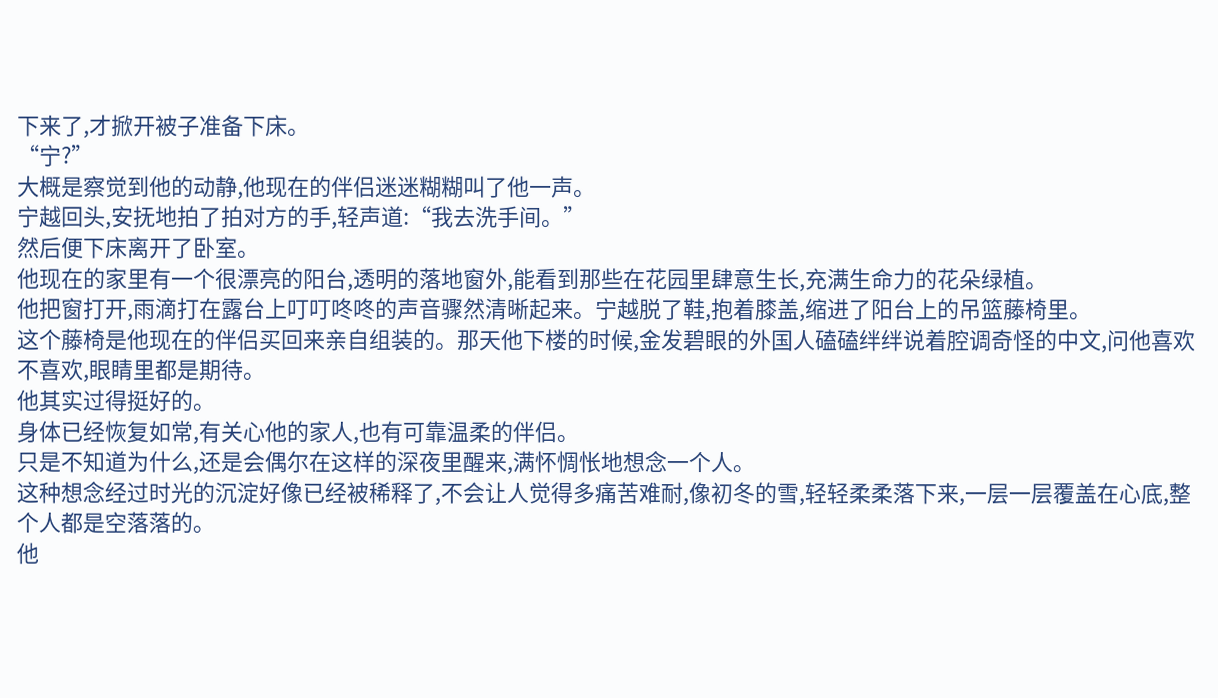下来了,才掀开被子准备下床。
“宁?”
大概是察觉到他的动静,他现在的伴侣迷迷糊糊叫了他一声。
宁越回头,安抚地拍了拍对方的手,轻声道:“我去洗手间。”
然后便下床离开了卧室。
他现在的家里有一个很漂亮的阳台,透明的落地窗外,能看到那些在花园里肆意生长,充满生命力的花朵绿植。
他把窗打开,雨滴打在露台上叮叮咚咚的声音骤然清晰起来。宁越脱了鞋,抱着膝盖,缩进了阳台上的吊篮藤椅里。
这个藤椅是他现在的伴侣买回来亲自组装的。那天他下楼的时候,金发碧眼的外国人磕磕绊绊说着腔调奇怪的中文,问他喜欢不喜欢,眼睛里都是期待。
他其实过得挺好的。
身体已经恢复如常,有关心他的家人,也有可靠温柔的伴侣。
只是不知道为什么,还是会偶尔在这样的深夜里醒来,满怀惆怅地想念一个人。
这种想念经过时光的沉淀好像已经被稀释了,不会让人觉得多痛苦难耐,像初冬的雪,轻轻柔柔落下来,一层一层覆盖在心底,整个人都是空落落的。
他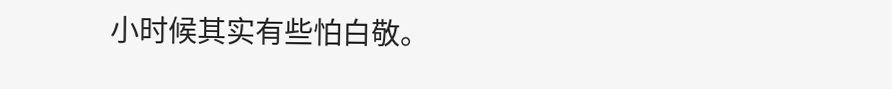小时候其实有些怕白敬。